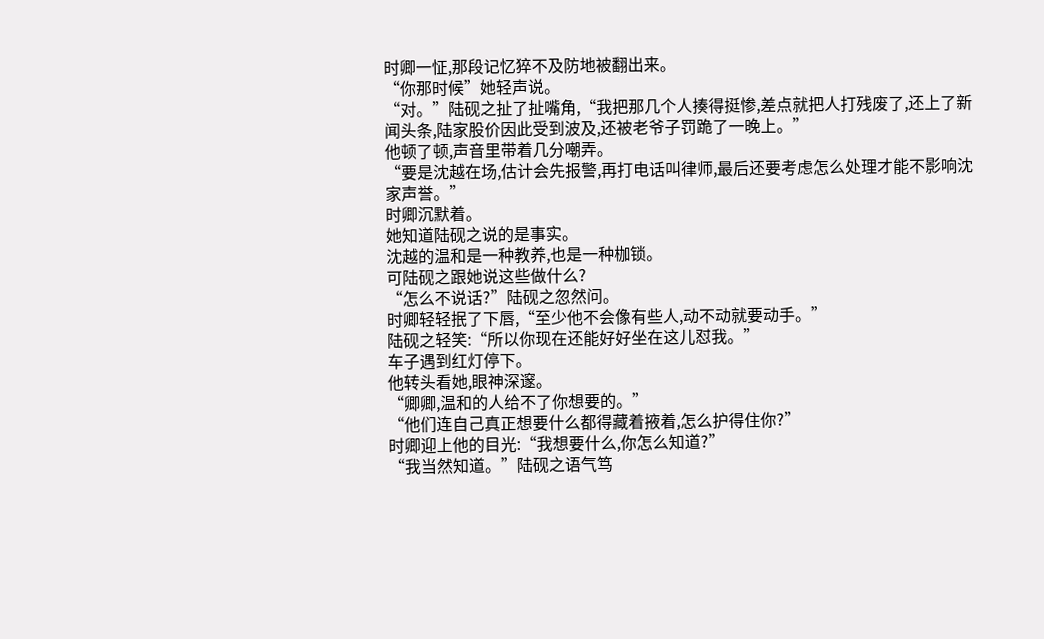时卿一怔,那段记忆猝不及防地被翻出来。
“你那时候”她轻声说。
“对。”陆砚之扯了扯嘴角,“我把那几个人揍得挺惨,差点就把人打残废了,还上了新闻头条,陆家股价因此受到波及,还被老爷子罚跪了一晚上。”
他顿了顿,声音里带着几分嘲弄。
“要是沈越在场,估计会先报警,再打电话叫律师,最后还要考虑怎么处理才能不影响沈家声誉。”
时卿沉默着。
她知道陆砚之说的是事实。
沈越的温和是一种教养,也是一种枷锁。
可陆砚之跟她说这些做什么?
“怎么不说话?”陆砚之忽然问。
时卿轻轻抿了下唇,“至少他不会像有些人,动不动就要动手。”
陆砚之轻笑:“所以你现在还能好好坐在这儿怼我。”
车子遇到红灯停下。
他转头看她,眼神深邃。
“卿卿,温和的人给不了你想要的。”
“他们连自己真正想要什么都得藏着掖着,怎么护得住你?”
时卿迎上他的目光:“我想要什么,你怎么知道?”
“我当然知道。”陆砚之语气笃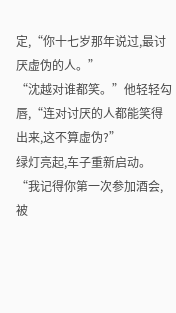定,“你十七岁那年说过,最讨厌虚伪的人。”
“沈越对谁都笑。”他轻轻勾唇,“连对讨厌的人都能笑得出来,这不算虚伪?”
绿灯亮起,车子重新启动。
“我记得你第一次参加酒会,被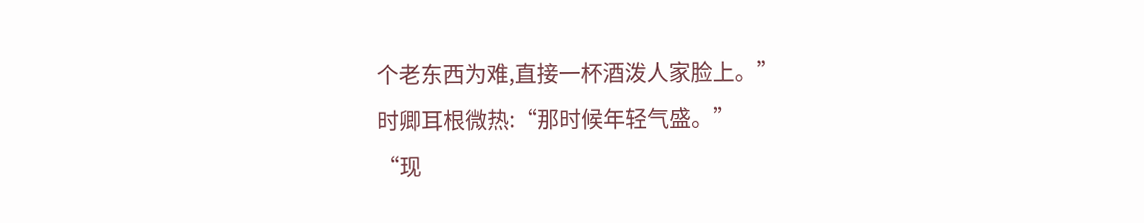个老东西为难,直接一杯酒泼人家脸上。”
时卿耳根微热:“那时候年轻气盛。”
“现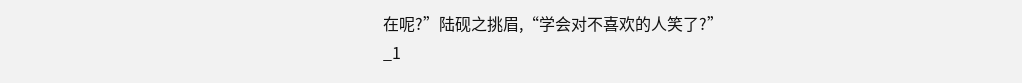在呢?”陆砚之挑眉,“学会对不喜欢的人笑了?”
_1